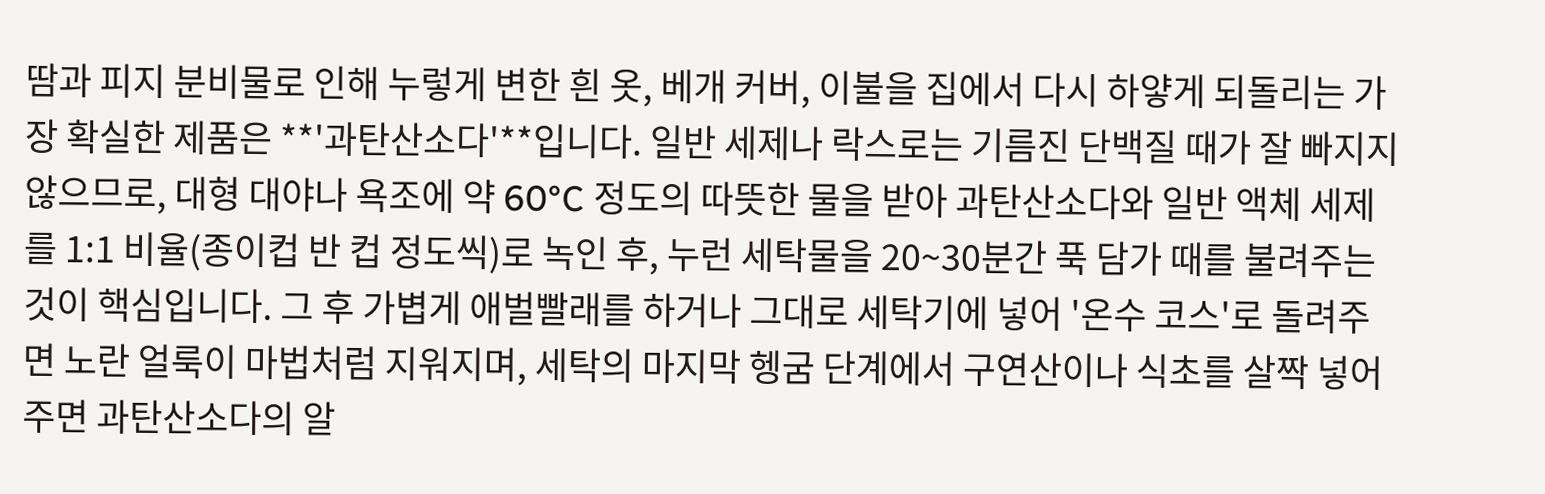땀과 피지 분비물로 인해 누렇게 변한 흰 옷, 베개 커버, 이불을 집에서 다시 하얗게 되돌리는 가장 확실한 제품은 **'과탄산소다'**입니다. 일반 세제나 락스로는 기름진 단백질 때가 잘 빠지지 않으므로, 대형 대야나 욕조에 약 60°C 정도의 따뜻한 물을 받아 과탄산소다와 일반 액체 세제를 1:1 비율(종이컵 반 컵 정도씩)로 녹인 후, 누런 세탁물을 20~30분간 푹 담가 때를 불려주는 것이 핵심입니다. 그 후 가볍게 애벌빨래를 하거나 그대로 세탁기에 넣어 '온수 코스'로 돌려주면 노란 얼룩이 마법처럼 지워지며, 세탁의 마지막 헹굼 단계에서 구연산이나 식초를 살짝 넣어주면 과탄산소다의 알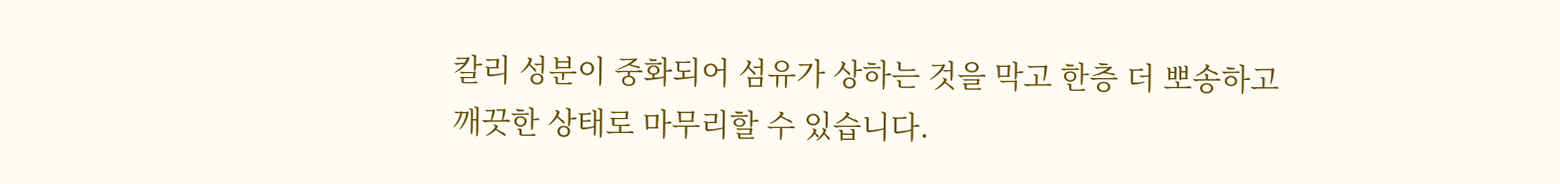칼리 성분이 중화되어 섬유가 상하는 것을 막고 한층 더 뽀송하고 깨끗한 상태로 마무리할 수 있습니다.